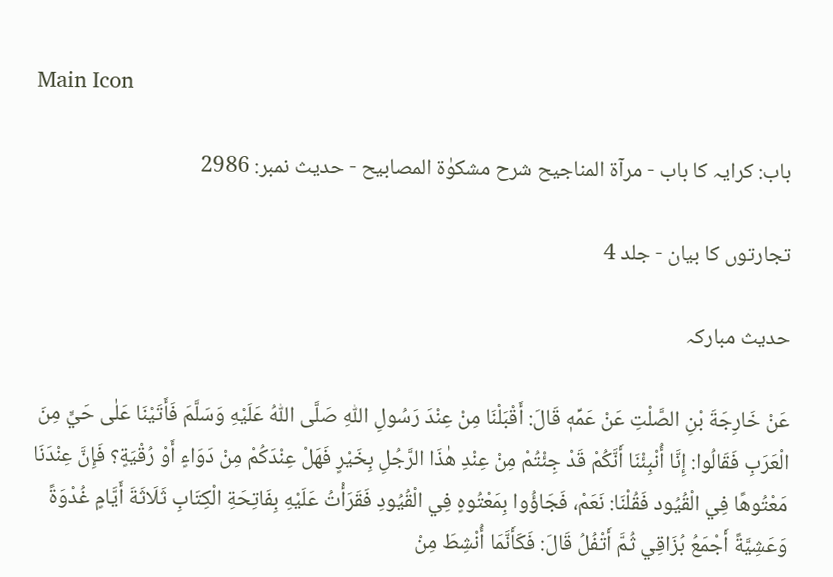Main Icon

باب: کرایہ کا باب - مرآۃ المناجیح شرح مشکوٰۃ المصابیح - حدیث نمبر: 2986

تجارتوں کا بیان - جلد 4

حدیث مبارکہ

عَنْ خَارِجَةَ بْنِ الصَّلْتِ عَنْ عَمِّهٖ قَالَ: أَقْبَلْنَا مِنْ عِنْدَ رَسُولِ اللّٰهِ صَلَّى اللّٰهُ عَلَيْهِ وَسَلَّمَ فَأَتَيْنَا عَلٰى حَيٍّ مِنَ الْعَرَبِ فَقَالُوا: إِنَّا أُنْبِئْنَا أَنَّكُمْ قَدْ جِئْتُمْ مِنْ عِنْدِ هٰذَا الرَّجُلِ بِخَيْرٍ فَهَلْ عِنْدَكُمْ مِنْ دَوَاءٍ أَوْ رُقْيَةٍ؟ فَإِنَّ عِنْدَنَا مَعْتُوهًا فِي الْقُيُود فَقُلْنَا: نَعَمْ، فَجَاؤُوا بِمَعْتُوهٍ فِي الْقُيُودِ فَقَرَأْتُ عَلَيْهِ بِفَاتِحَةِ الْكِتَابِ ثَلَاثَةَ أَيَّامٍ غُدْوَةً وَعَشِيَّةً أَجْمَعُ بُزَاقِي ثُمَّ أَتْفُلُ قَالَ: فَكَأَنَّمَا أُنْشِطَ مِنْ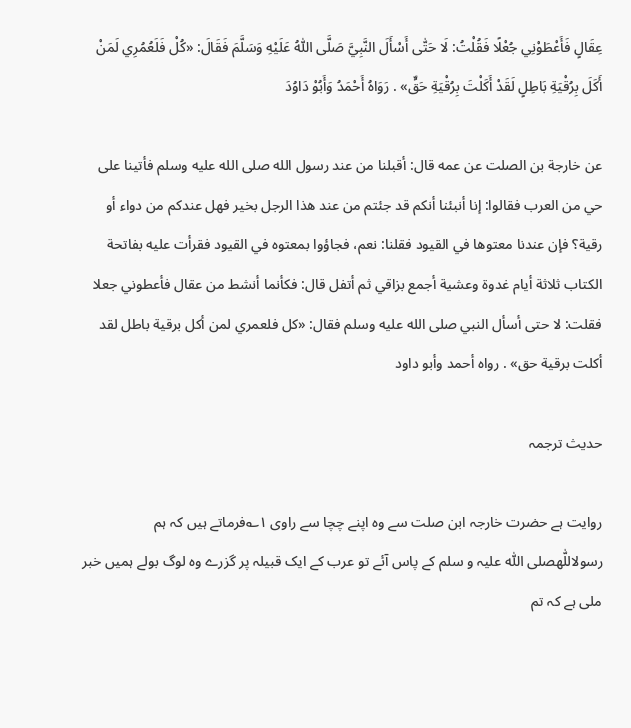عِقَالٍ فَأَعْطَوْنِي جُعْلًا فَقُلْتُ: لَا حَتّٰى أَسْأَلَ النَّبِيَّ صَلَّى اللّٰهُ عَلَيْهِ وَسَلَّمَ فَقَالَ: «كُلْ فَلَعُمُرِي لَمَنْ أَكَلَ بِرُقْيَةِ بَاطِلٍ لَقَدْ أَكَلْتَ بِرُقْيَةِ حَقٍّ» . رَوَاهُ أَحْمَدُ وَأَبُوْ دَاوُدَ

عن خارجة بن الصلت عن عمه قال: أقبلنا من عند رسول الله صلى الله عليه وسلم فأتينا على حي من العرب فقالوا: إنا أنبئنا أنكم قد جئتم من عند هذا الرجل بخير فهل عندكم من دواء أو رقية؟ فإن عندنا معتوها في القيود فقلنا: نعم، فجاؤوا بمعتوه في القيود فقرأت عليه بفاتحة الكتاب ثلاثة أيام غدوة وعشية أجمع بزاقي ثم أتفل قال: فكأنما أنشط من عقال فأعطوني جعلا فقلت: لا حتى أسأل النبي صلى الله عليه وسلم فقال: «كل فلعمري لمن أكل برقية باطل لقد أكلت برقية حق» . رواه أحمد وأبو داود

حدیث ترجمہ

روایت ہے حضرت خارجہ ابن صلت سے وہ اپنے چچا سے راوی ۱؎فرماتے ہیں کہ ہم رسولاللّٰهصلی اللّٰہ علیہ و سلم کے پاس آئے تو عرب کے ایک قبیلہ پر گزرے وہ لوگ بولے ہمیں خبر ملی ہے کہ تم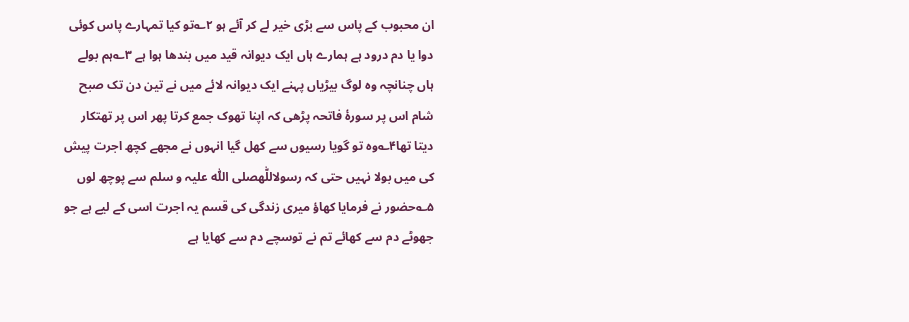ان محبوب کے پاس سے بڑی خیر لے کر آئے ہو ۲؎تو کیا تمہارے پاس کوئی دوا یا دم درود ہے ہمارے ہاں ایک دیوانہ قید میں بندھا ہوا ہے ۳؎ہم بولے ہاں چنانچہ وہ لوگ بیڑیاں پہنے ایک دیوانہ لائے میں نے تین دن تک صبح شام اس پر سورۂ فاتحہ پڑھی کہ اپنا تھوک جمع کرتا پھر اس پر تھتکار دیتا تھا۴؎وہ تو گویا رسیوں سے کھل گیا انہوں نے مجھے کچھ اجرت پیش کی میں بولا نہیں حتی کہ رسولاللّٰهصلی اللّٰہ علیہ و سلم سے پوچھ لوں ۵؎حضور نے فرمایا کھاؤ میری زندگی کی قسم یہ اجرت اسی کے لیے ہے جو جھوٹے دم سے کھائے تم نے توسچے دم سے کھایا ہے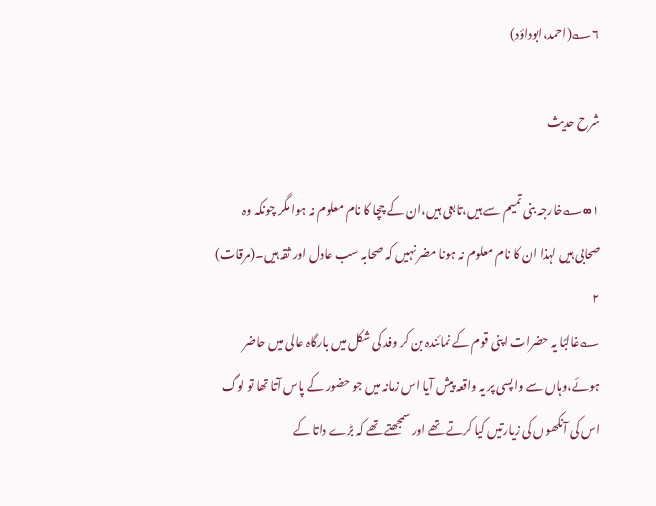۶؎(احمد،ابوداؤد)

شرح حدیث

۱∞؎خارجہ بنی تمیم سے ہیں،تابعی ہیں،ان کے چچا کا نام معلوم نہ ہوا مگر چونکہ وہ صحابی ہیں لہذا ان کا نام معلوم نہ ہونا مضر نہیں کہ صحابہ سب عادل اور ثقہ ہیں۔(مرقات)
۲
؎غالبًا یہ حضرات اپنی قوم کے نمائندہ بن کر وفد کی شکل میں بارگاہ عالی میں حاضر ہوئے،وہاں سے واپسی پر یہ واقعہ پیش آیا اس زمانہ میں جو حضور کے پاس آتا تھا تو لوگ اس کی آنکھوں کی زیارتیں کیا کرتے تھے اور سمجھتے تھے کہ بڑے داتا کے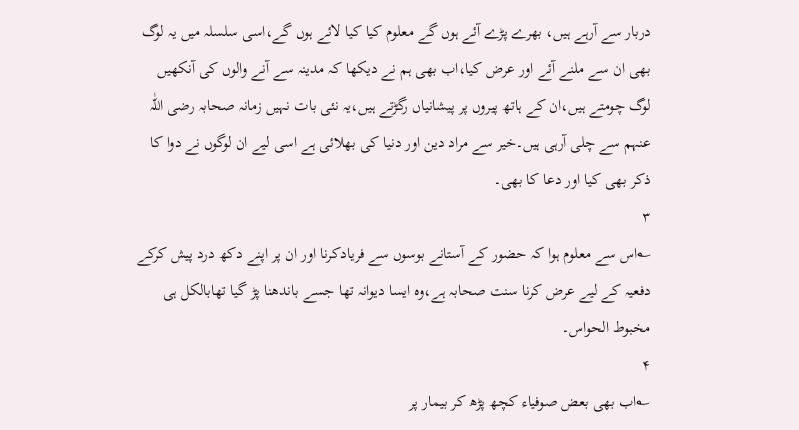دربار سے آرہے ہیں، بھرے پڑے آئے ہوں گے معلوم کیا کیا لائے ہوں گے،اسی سلسلہ میں یہ لوگ بھی ان سے ملنے آئے اور عرض کیا،اب بھی ہم نے دیکھا کہ مدینہ سے آنے والوں کی آنکھیں لوگ چومتے ہیں،ان کے ہاتھ پیروں پر پیشانیاں رگڑتے ہیں،یہ نئی بات نہیں زمانہ صحابہ رضی اللّٰہ عنہم سے چلی آرہی ہیں۔خیر سے مراد دین اور دنیا کی بھلائی ہے اسی لیے ان لوگوں نے دوا کا ذکر بھی کیا اور دعا کا بھی۔
۳
؎اس سے معلوم ہوا کہ حضور کے آستانے بوسوں سے فریادکرنا اور ان پر اپنے دکھ درد پیش کرکے دفعیہ کے لیے عرض کرنا سنت صحابہ ہے،وہ ایسا دیوانہ تھا جسے باندھنا پڑ گیا تھابالکل ہی مخبوط الحواس۔
۴
؎اب بھی بعض صوفیاء کچھ پڑھ کر بیمار پر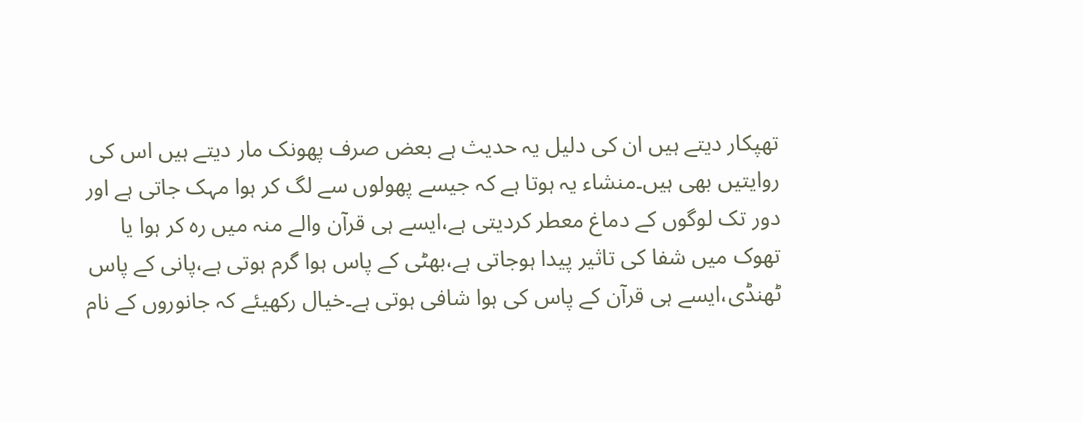تھپکار دیتے ہیں ان کی دلیل یہ حدیث ہے بعض صرف پھونک مار دیتے ہیں اس کی روایتیں بھی ہیں۔منشاء یہ ہوتا ہے کہ جیسے پھولوں سے لگ کر ہوا مہک جاتی ہے اور دور تک لوگوں کے دماغ معطر کردیتی ہے،ایسے ہی قرآن والے منہ میں رہ کر ہوا یا تھوک میں شفا کی تاثیر پیدا ہوجاتی ہے،بھٹی کے پاس ہوا گرم ہوتی ہے،پانی کے پاس ٹھنڈی،ایسے ہی قرآن کے پاس کی ہوا شافی ہوتی ہے۔خیال رکھیئے کہ جانوروں کے نام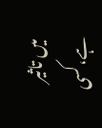میں تاثیر ہے،کسی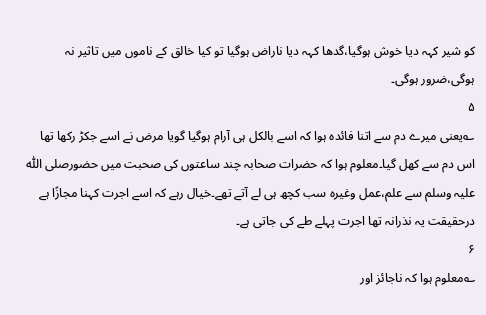کو شیر کہہ دیا خوش ہوگیا،گدھا کہہ دیا ناراض ہوگیا تو کیا خالق کے ناموں میں تاثیر نہ ہوگی،ضرور ہوگی۔
۵
؎یعنی میرے دم سے اتنا فائدہ ہوا کہ اسے بالکل ہی آرام ہوگیا گویا مرض نے اسے جکڑ رکھا تھا اس دم سے کھل گیا۔معلوم ہوا کہ حضرات صحابہ چند ساعتوں کی صحبت میں حضورصلی اللّٰہ علیہ وسلم سے علم،عمل وغیرہ سب کچھ ہی لے آتے تھے۔خیال رہے کہ اسے اجرت کہنا مجازًا ہے درحقیقت یہ نذرانہ تھا اجرت پہلے طے کی جاتی ہے۔
۶
؎معلوم ہوا کہ ناجائز اور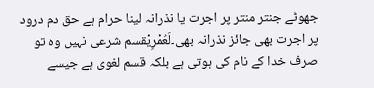جھوٹے جنتر منتر پر اجرت یا نذرانہ لینا حرام ہے حق دم درود پر اجرت بھی جائز نذرانہ بھی۔لَعُمْرِیْقسم شرعی نہیں وہ تو صرف خدا کے نام کی ہوتی ہے بلکہ قسم لغوی ہے جیسے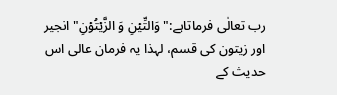رب تعالٰی فرماتاہے:"وَالتِّیۡنِ وَ الزَّیۡتُوۡنِ"انجیر اور زیتون کی قسم، لہذا یہ فرمان عالی اس حدیث کے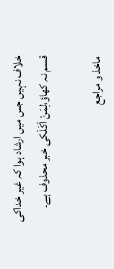خلاف نہیں جس میں ارشاد ہوا کہ غیر خداکی قسم نہ کھاؤ،لِمَنْ اَكَلَکی خبر محذوف ہے۔

ماخذ و مراجع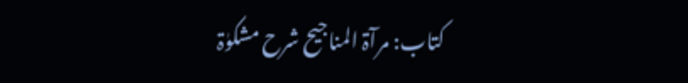کتاب: مرآۃ المناجیح شرح مشکوٰۃ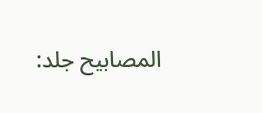المصابیح جلد: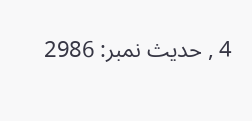4 , حدیث نمبر: 2986